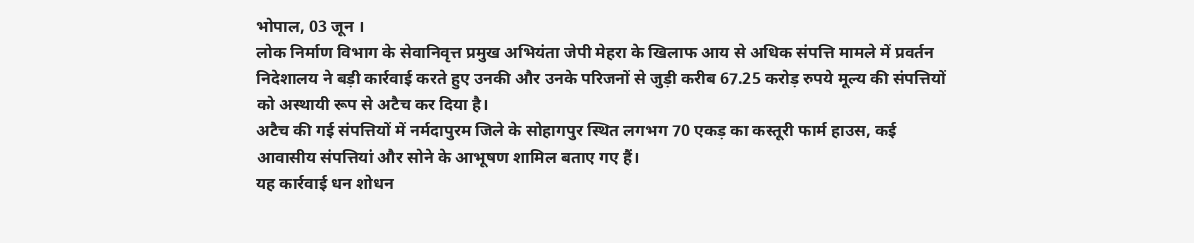भोपाल, 03 जून ।
लोक निर्माण विभाग के सेवानिवृत्त प्रमुख अभियंता जेपी मेहरा के खिलाफ आय से अधिक संपत्ति मामले में प्रवर्तन निदेशालय ने बड़ी कार्रवाई करते हुए उनकी और उनके परिजनों से जुड़ी करीब 67.25 करोड़ रुपये मूल्य की संपत्तियों को अस्थायी रूप से अटैच कर दिया है।
अटैच की गई संपत्तियों में नर्मदापुरम जिले के सोहागपुर स्थित लगभग 70 एकड़ का कस्तूरी फार्म हाउस, कई आवासीय संपत्तियां और सोने के आभूषण शामिल बताए गए हैं।
यह कार्रवाई धन शोधन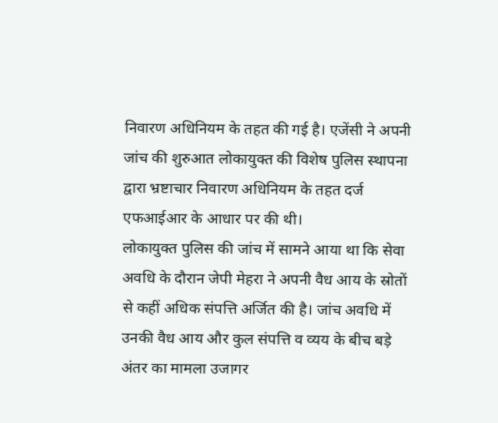निवारण अधिनियम के तहत की गई है। एजेंसी ने अपनी जांच की शुरुआत लोकायुक्त की विशेष पुलिस स्थापना द्वारा भ्रष्टाचार निवारण अधिनियम के तहत दर्ज एफआईआर के आधार पर की थी।
लोकायुक्त पुलिस की जांच में सामने आया था कि सेवा अवधि के दौरान जेपी मेहरा ने अपनी वैध आय के स्रोतों से कहीं अधिक संपत्ति अर्जित की है। जांच अवधि में उनकी वैध आय और कुल संपत्ति व व्यय के बीच बड़े अंतर का मामला उजागर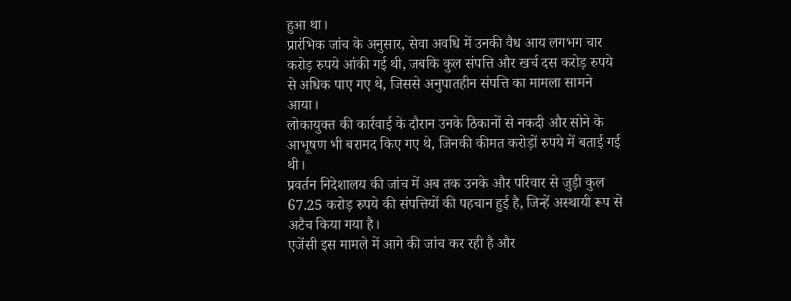हुआ था।
प्रारंभिक जांच के अनुसार, सेवा अवधि में उनकी वैध आय लगभग चार करोड़ रुपये आंकी गई थी, जबकि कुल संपत्ति और खर्च दस करोड़ रुपये से अधिक पाए गए थे, जिससे अनुपातहीन संपत्ति का मामला सामने आया।
लोकायुक्त की कार्रवाई के दौरान उनके ठिकानों से नकदी और सोने के आभूषण भी बरामद किए गए थे, जिनकी कीमत करोड़ों रुपये में बताई गई थी।
प्रवर्तन निदेशालय की जांच में अब तक उनके और परिवार से जुड़ी कुल 67.25 करोड़ रुपये की संपत्तियों की पहचान हुई है, जिन्हें अस्थायी रूप से अटैच किया गया है।
एजेंसी इस मामले में आगे की जांच कर रही है और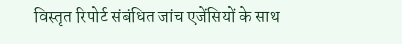विस्तृत रिपोर्ट संबंधित जांच एजेंसियों के साथ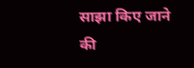साझा किए जाने की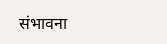संभावना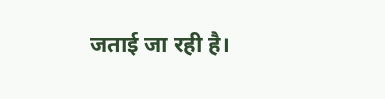जताई जा रही है।